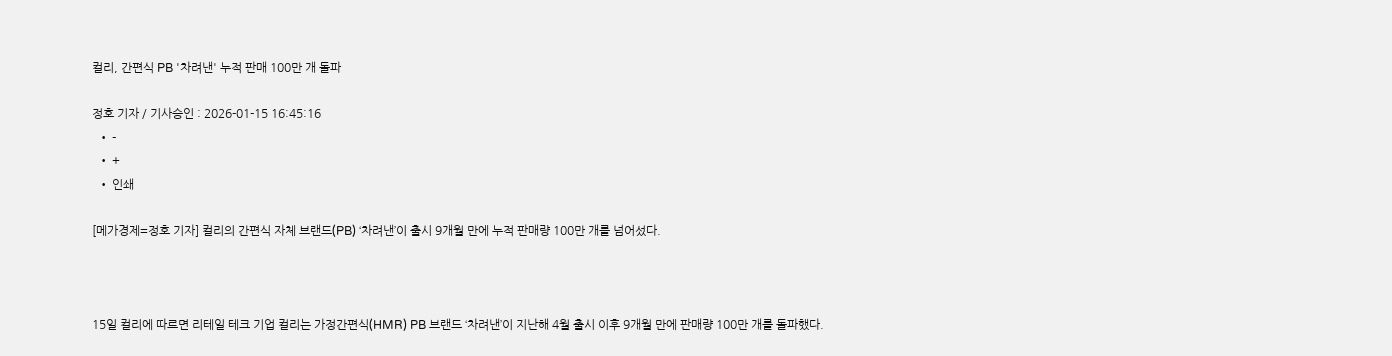컬리, 간편식 PB '차려낸' 누적 판매 100만 개 돌파

정호 기자 / 기사승인 : 2026-01-15 16:45:16
  • -
  • +
  • 인쇄

[메가경제=정호 기자] 컬리의 간편식 자체 브랜드(PB) ‘차려낸’이 출시 9개월 만에 누적 판매량 100만 개를 넘어섰다.



15일 컬리에 따르면 리테일 테크 기업 컬리는 가정간편식(HMR) PB 브랜드 ‘차려낸’이 지난해 4월 출시 이후 9개월 만에 판매량 100만 개를 돌파했다.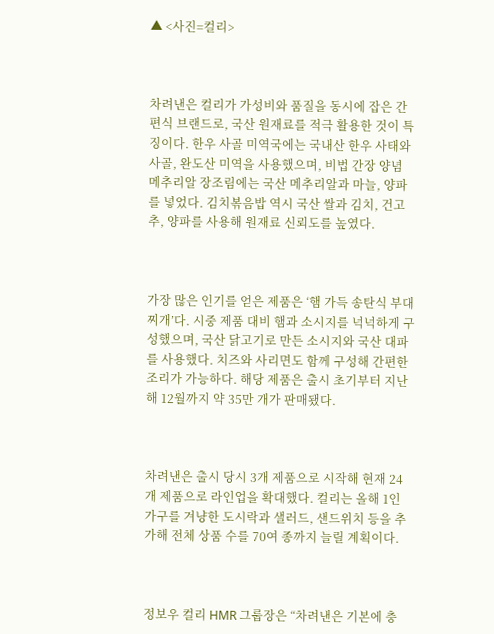▲ <사진=컬리>



차려낸은 컬리가 가성비와 품질을 동시에 잡은 간편식 브랜드로, 국산 원재료를 적극 활용한 것이 특징이다. 한우 사골 미역국에는 국내산 한우 사태와 사골, 완도산 미역을 사용했으며, 비법 간장 양념 메추리알 장조림에는 국산 메추리알과 마늘, 양파를 넣었다. 김치볶음밥 역시 국산 쌀과 김치, 건고추, 양파를 사용해 원재료 신뢰도를 높였다.



가장 많은 인기를 얻은 제품은 ‘햄 가득 송탄식 부대찌개’다. 시중 제품 대비 햄과 소시지를 넉넉하게 구성했으며, 국산 닭고기로 만든 소시지와 국산 대파를 사용했다. 치즈와 사리면도 함께 구성해 간편한 조리가 가능하다. 해당 제품은 출시 초기부터 지난해 12월까지 약 35만 개가 판매됐다.



차려낸은 출시 당시 3개 제품으로 시작해 현재 24개 제품으로 라인업을 확대했다. 컬리는 올해 1인 가구를 겨냥한 도시락과 샐러드, 샌드위치 등을 추가해 전체 상품 수를 70여 종까지 늘릴 계획이다.



정보우 컬리 HMR 그룹장은 “차려낸은 기본에 충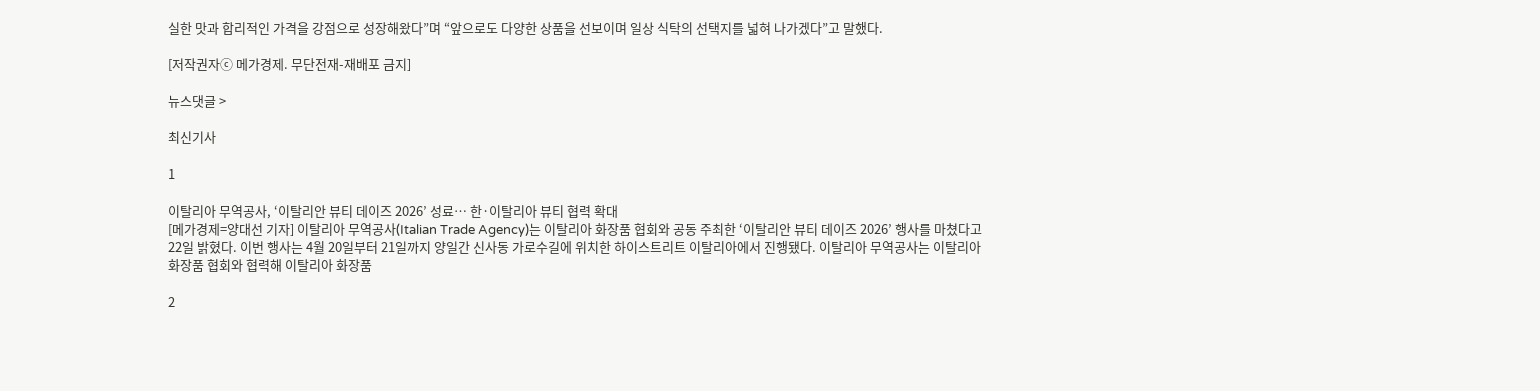실한 맛과 합리적인 가격을 강점으로 성장해왔다”며 “앞으로도 다양한 상품을 선보이며 일상 식탁의 선택지를 넓혀 나가겠다”고 말했다.

[저작권자ⓒ 메가경제. 무단전재-재배포 금지]

뉴스댓글 >

최신기사

1

이탈리아 무역공사, ‘이탈리안 뷰티 데이즈 2026’ 성료… 한·이탈리아 뷰티 협력 확대
[메가경제=양대선 기자] 이탈리아 무역공사(Italian Trade Agency)는 이탈리아 화장품 협회와 공동 주최한 ‘이탈리안 뷰티 데이즈 2026’ 행사를 마쳤다고 22일 밝혔다. 이번 행사는 4월 20일부터 21일까지 양일간 신사동 가로수길에 위치한 하이스트리트 이탈리아에서 진행됐다. 이탈리아 무역공사는 이탈리아 화장품 협회와 협력해 이탈리아 화장품

2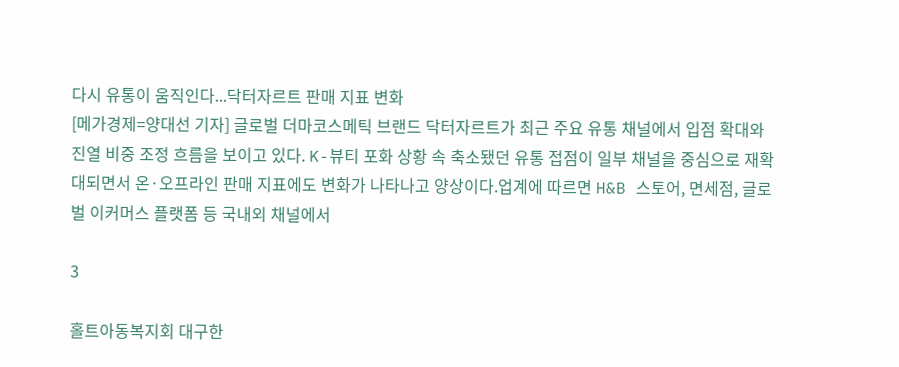다시 유통이 움직인다...닥터자르트 판매 지표 변화
[메가경제=양대선 기자] 글로벌 더마코스메틱 브랜드 닥터자르트가 최근 주요 유통 채널에서 입점 확대와 진열 비중 조정 흐름을 보이고 있다. K-뷰티 포화 상황 속 축소됐던 유통 접점이 일부 채널을 중심으로 재확대되면서 온·오프라인 판매 지표에도 변화가 나타나고 양상이다.업계에 따르면 H&B 스토어, 면세점, 글로벌 이커머스 플랫폼 등 국내외 채널에서

3

홀트아동복지회 대구한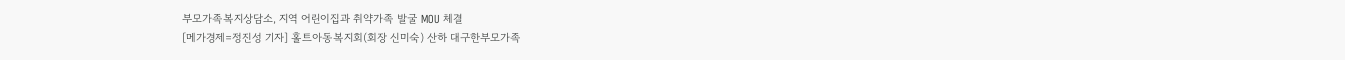부모가족복지상담소, 지역 어린이집과 취약가족 발굴 MOU 체결
[메가경제=정진성 기자] 홀트아동복지회(회장 신미숙) 산하 대구한부모가족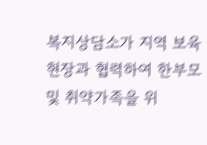복지상담소가 지역 보육 현장과 협력하여 한부모 및 취약가족을 위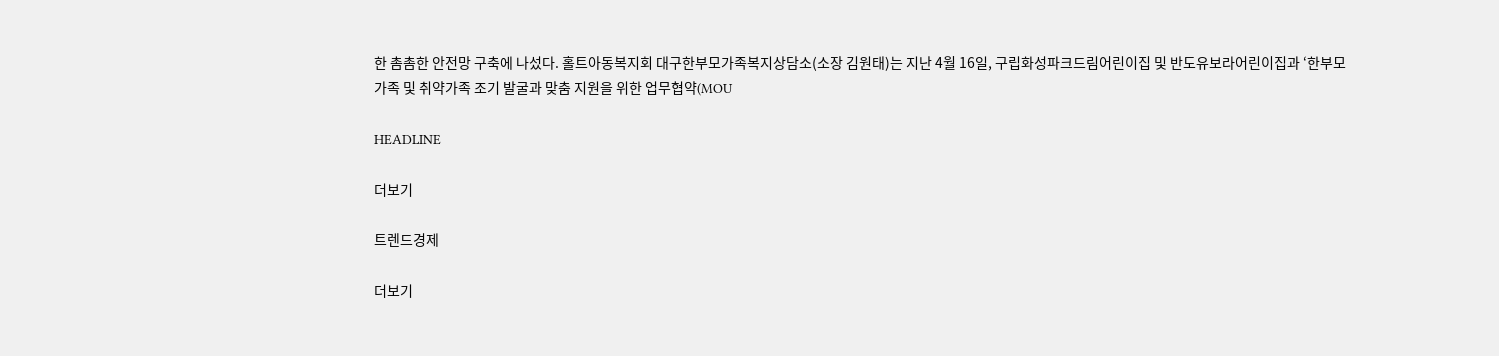한 촘촘한 안전망 구축에 나섰다. 홀트아동복지회 대구한부모가족복지상담소(소장 김원태)는 지난 4월 16일, 구립화성파크드림어린이집 및 반도유보라어린이집과 ‘한부모가족 및 취약가족 조기 발굴과 맞춤 지원을 위한 업무협약(MOU

HEADLINE

더보기

트렌드경제

더보기